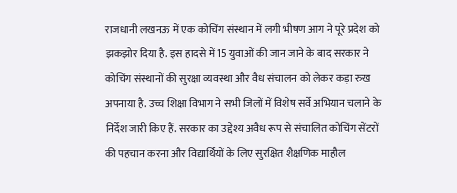राजधानी लखनऊ में एक कोचिंग संस्थान में लगी भीषण आग ने पूरे प्रदेश को झकझोर दिया है. इस हादसे में 15 युवाओं की जान जाने के बाद सरकार ने कोचिंग संस्थानों की सुरक्षा व्यवस्था और वैध संचालन को लेकर कड़ा रुख अपनाया है. उच्च शिक्षा विभाग ने सभी जिलों में विशेष सर्वे अभियान चलाने के निर्देश जारी किए हैं. सरकार का उद्देश्य अवैध रूप से संचालित कोचिंग सेंटरों की पहचान करना और विद्यार्थियों के लिए सुरक्षित शैक्षणिक माहौल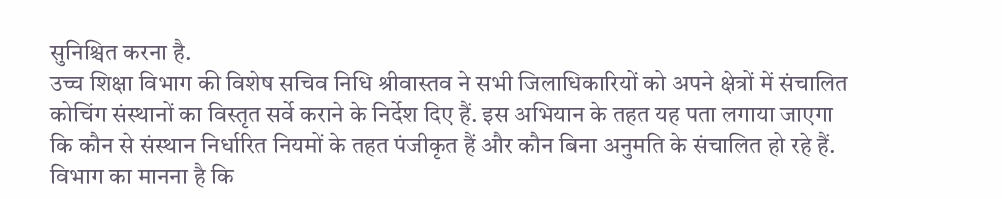सुनिश्चित करना है.
उच्च शिक्षा विभाग की विशेष सचिव निधि श्रीवास्तव ने सभी जिलाधिकारियों को अपने क्षेत्रों में संचालित कोचिंग संस्थानों का विस्तृत सर्वे कराने के निर्देश दिए हैं. इस अभियान के तहत यह पता लगाया जाएगा कि कौन से संस्थान निर्धारित नियमों के तहत पंजीकृत हैं और कौन बिना अनुमति के संचालित हो रहे हैं. विभाग का मानना है कि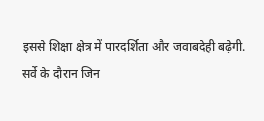इससे शिक्षा क्षेत्र में पारदर्शिता और जवाबदेही बढ़ेगी.
सर्वे के दौरान जिन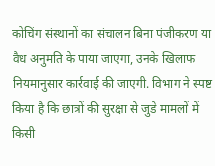कोचिंग संस्थानों का संचालन बिना पंजीकरण या वैध अनुमति के पाया जाएगा, उनके खिलाफ नियमानुसार कार्रवाई की जाएगी. विभाग ने स्पष्ट किया है कि छात्रों की सुरक्षा से जुडे मामलों में किसी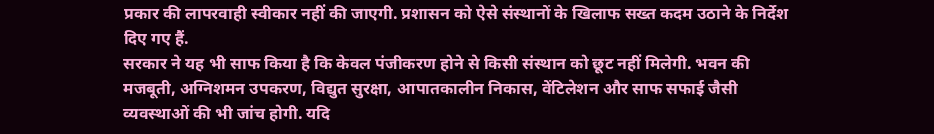प्रकार की लापरवाही स्वीकार नहीं की जाएगी. प्रशासन को ऐसे संस्थानों के खिलाफ सख्त कदम उठाने के निर्देश दिए गए हैं.
सरकार ने यह भी साफ किया है कि केवल पंजीकरण होने से किसी संस्थान को छूट नहीं मिलेगी. भवन की मजबूती, अग्निशमन उपकरण, विद्युत सुरक्षा, आपातकालीन निकास, वेंटिलेशन और साफ सफाई जैसी व्यवस्थाओं की भी जांच होगी. यदि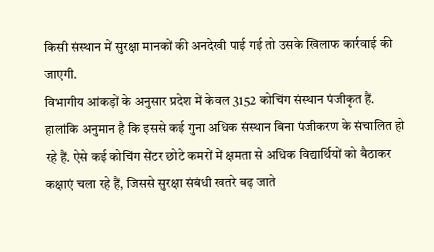किसी संस्थान में सुरक्षा मानकों की अनदेखी पाई गई तो उसके खिलाफ कार्रवाई की जाएगी.
विभागीय आंकड़ों के अनुसार प्रदेश में केवल 3152 कोचिंग संस्थान पंजीकृत हैं. हालांकि अनुमान है कि इससे कई गुना अधिक संस्थान बिना पंजीकरण के संचालित हो रहे हैं. ऐसे कई कोचिंग सेंटर छोटे कमरों में क्षमता से अधिक विद्यार्थियों को बैठाकर कक्षाएं चला रहे हैं, जिससे सुरक्षा संबंधी खतरे बढ़ जाते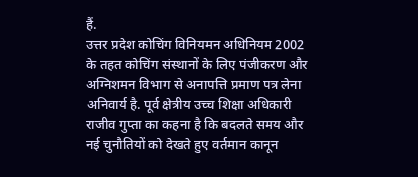हैं.
उत्तर प्रदेश कोचिंग विनियमन अधिनियम 2002 के तहत कोचिंग संस्थानों के लिए पंजीकरण और अग्निशमन विभाग से अनापत्ति प्रमाण पत्र लेना अनिवार्य है. पूर्व क्षेत्रीय उच्च शिक्षा अधिकारी राजीव गुप्ता का कहना है कि बदलते समय और नई चुनौतियों को देखते हुए वर्तमान कानून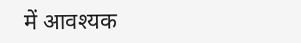में आवश्यक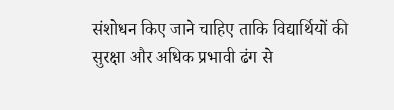संशोधन किए जाने चाहिए ताकि विद्यार्थियों की सुरक्षा और अधिक प्रभावी ढंग से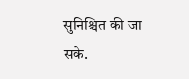सुनिश्चित की जा सके.